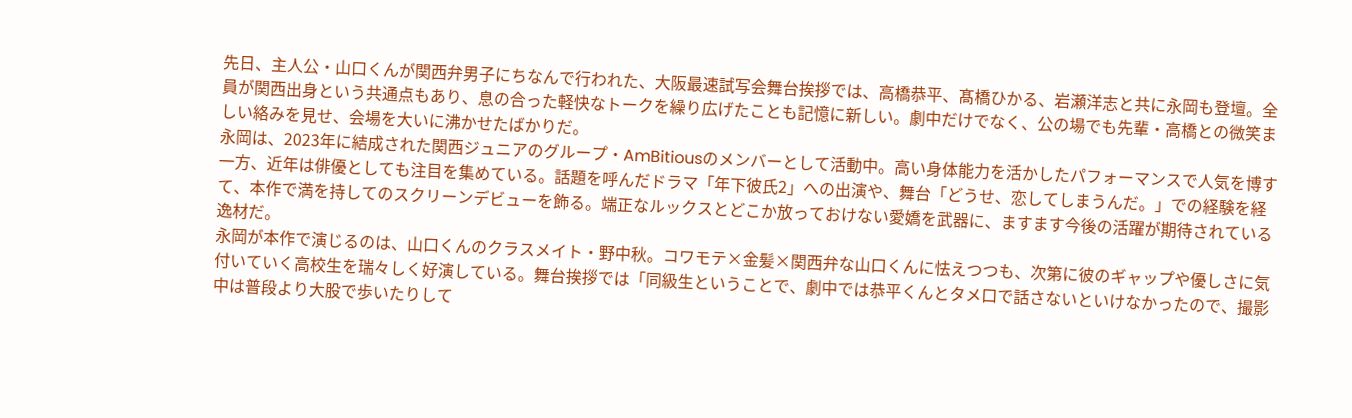先日、主人公・山口くんが関西弁男子にちなんで行われた、大阪最速試写会舞台挨拶では、高橋恭平、髙橋ひかる、岩瀬洋志と共に永岡も登壇。全員が関西出身という共通点もあり、息の合った軽快なトークを繰り広げたことも記憶に新しい。劇中だけでなく、公の場でも先輩・高橋との微笑ましい絡みを見せ、会場を大いに沸かせたばかりだ。
永岡は、2023年に結成された関西ジュニアのグループ・AmBitiousのメンバーとして活動中。高い身体能力を活かしたパフォーマンスで人気を博す一方、近年は俳優としても注目を集めている。話題を呼んだドラマ「年下彼氏2」への出演や、舞台「どうせ、恋してしまうんだ。」での経験を経て、本作で満を持してのスクリーンデビューを飾る。端正なルックスとどこか放っておけない愛嬌を武器に、ますます今後の活躍が期待されている逸材だ。
永岡が本作で演じるのは、山口くんのクラスメイト・野中秋。コワモテ×金髪×関西弁な山口くんに怯えつつも、次第に彼のギャップや優しさに気付いていく高校生を瑞々しく好演している。舞台挨拶では「同級生ということで、劇中では恭平くんとタメ口で話さないといけなかったので、撮影中は普段より大股で歩いたりして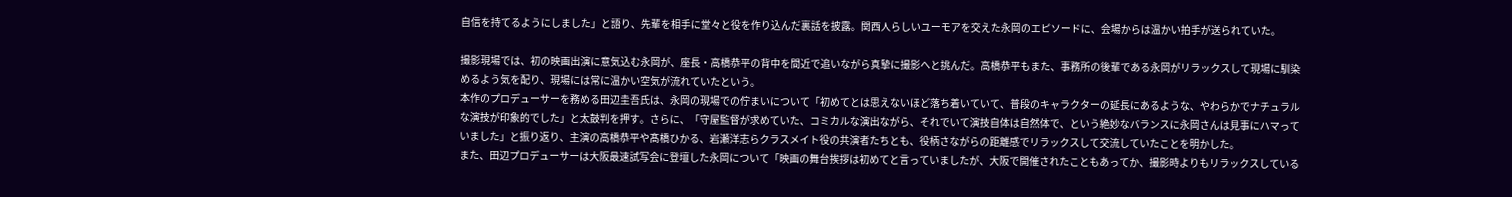自信を持てるようにしました」と語り、先輩を相手に堂々と役を作り込んだ裏話を披露。関西人らしいユーモアを交えた永岡のエピソードに、会場からは温かい拍手が送られていた。

撮影現場では、初の映画出演に意気込む永岡が、座長・高橋恭平の背中を間近で追いながら真摯に撮影へと挑んだ。高橋恭平もまた、事務所の後輩である永岡がリラックスして現場に馴染めるよう気を配り、現場には常に温かい空気が流れていたという。
本作のプロデューサーを務める田辺圭吾氏は、永岡の現場での佇まいについて「初めてとは思えないほど落ち着いていて、普段のキャラクターの延長にあるような、やわらかでナチュラルな演技が印象的でした」と太鼓判を押す。さらに、「守屋監督が求めていた、コミカルな演出ながら、それでいて演技自体は自然体で、という絶妙なバランスに永岡さんは見事にハマっていました」と振り返り、主演の高橋恭平や髙橋ひかる、岩瀬洋志らクラスメイト役の共演者たちとも、役柄さながらの距離感でリラックスして交流していたことを明かした。
また、田辺プロデューサーは大阪最速試写会に登壇した永岡について「映画の舞台挨拶は初めてと言っていましたが、大阪で開催されたこともあってか、撮影時よりもリラックスしている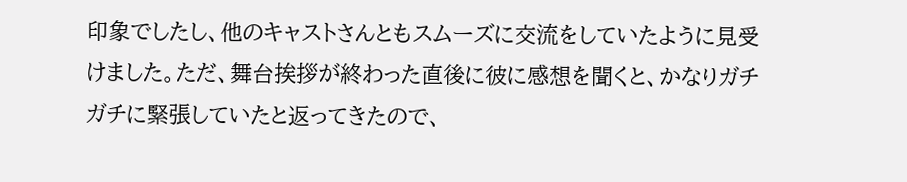印象でしたし、他のキャストさんともスムーズに交流をしていたように見受けました。ただ、舞台挨拶が終わった直後に彼に感想を聞くと、かなりガチガチに緊張していたと返ってきたので、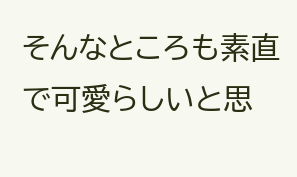そんなところも素直で可愛らしいと思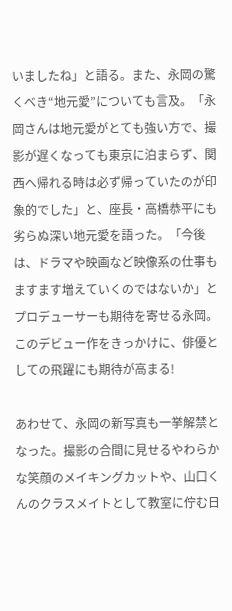いましたね」と語る。また、永岡の驚くべき“地元愛”についても言及。「永岡さんは地元愛がとても強い方で、撮影が遅くなっても東京に泊まらず、関西へ帰れる時は必ず帰っていたのが印象的でした」と、座長・高橋恭平にも劣らぬ深い地元愛を語った。「今後は、ドラマや映画など映像系の仕事もますます増えていくのではないか」とプロデューサーも期待を寄せる永岡。このデビュー作をきっかけに、俳優としての飛躍にも期待が高まる!

あわせて、永岡の新写真も一挙解禁となった。撮影の合間に見せるやわらかな笑顔のメイキングカットや、山口くんのクラスメイトとして教室に佇む日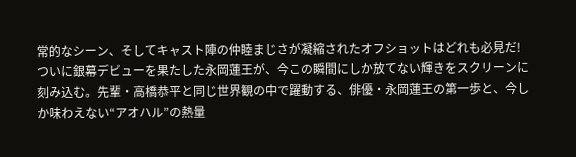常的なシーン、そしてキャスト陣の仲睦まじさが凝縮されたオフショットはどれも必見だ!
ついに銀幕デビューを果たした永岡蓮王が、今この瞬間にしか放てない輝きをスクリーンに刻み込む。先輩・高橋恭平と同じ世界観の中で躍動する、俳優・永岡蓮王の第一歩と、今しか味わえない“アオハル”の熱量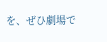を、ぜひ劇場で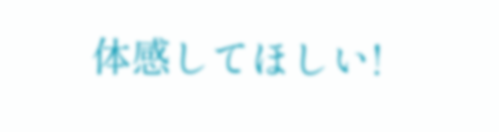体感してほしい!